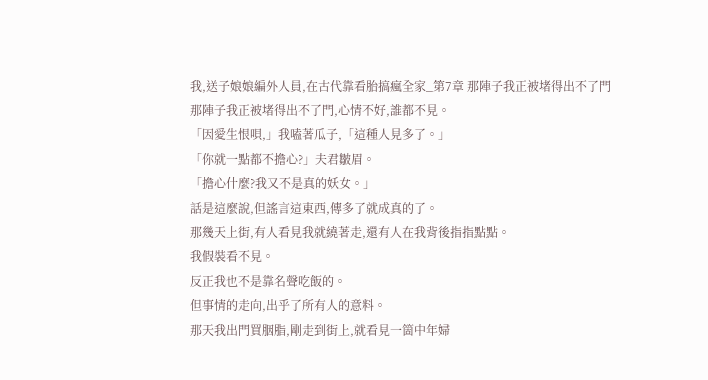我,送子娘娘編外人員,在古代靠看胎搞瘋全家_第7章 那陣子我正被堵得出不了門
那陣子我正被堵得出不了門,心情不好,誰都不見。
「因愛生恨唄,」我嗑著瓜子,「這種人見多了。」
「你就一點都不擔心?」夫君皺眉。
「擔心什麼?我又不是真的妖女。」
話是這麼說,但謠言這東西,傳多了就成真的了。
那幾天上街,有人看見我就繞著走,還有人在我背後指指點點。
我假裝看不見。
反正我也不是靠名聲吃飯的。
但事情的走向,出乎了所有人的意料。
那天我出門買胭脂,剛走到街上,就看見一箇中年婦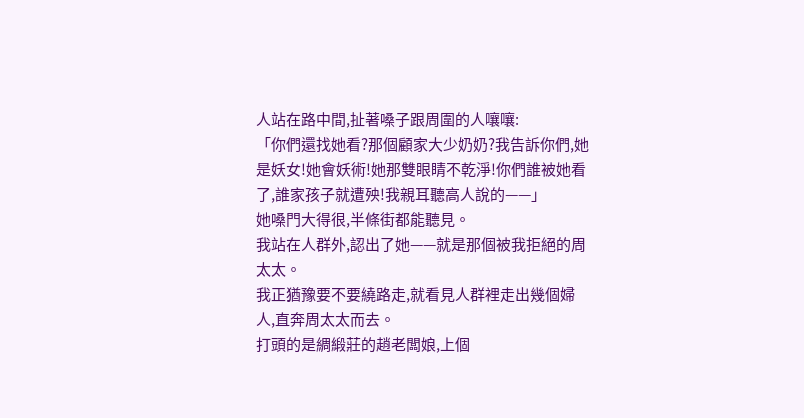人站在路中間,扯著嗓子跟周圍的人嚷嚷:
「你們還找她看?那個顧家大少奶奶?我告訴你們,她是妖女!她會妖術!她那雙眼睛不乾淨!你們誰被她看了,誰家孩子就遭殃!我親耳聽高人說的——」
她嗓門大得很,半條街都能聽見。
我站在人群外,認出了她——就是那個被我拒絕的周太太。
我正猶豫要不要繞路走,就看見人群裡走出幾個婦人,直奔周太太而去。
打頭的是綢緞莊的趙老闆娘,上個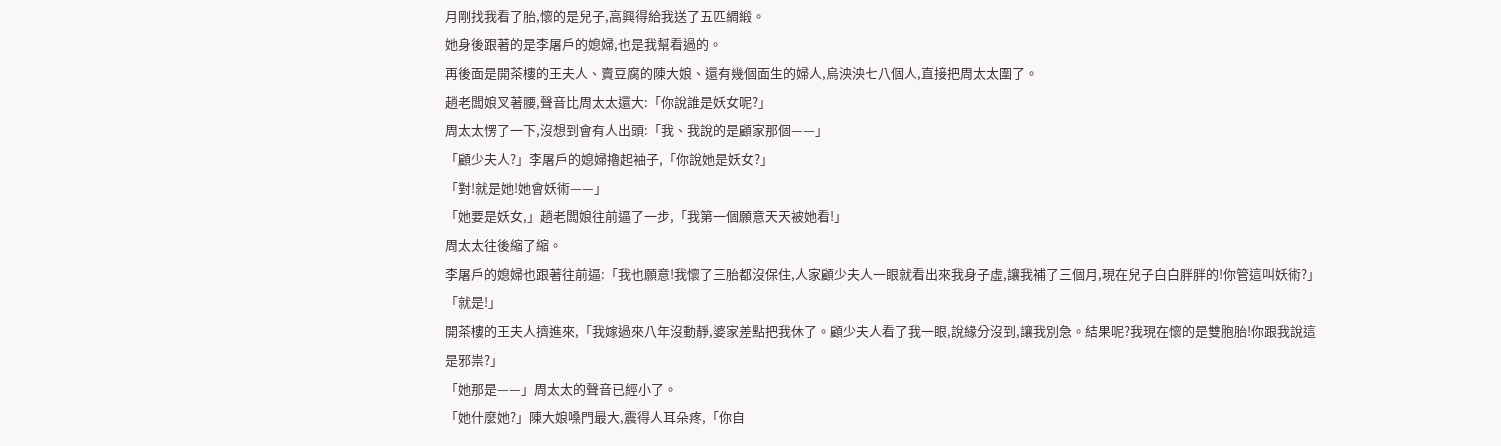月剛找我看了胎,懷的是兒子,高興得給我送了五匹綢緞。
她身後跟著的是李屠戶的媳婦,也是我幫看過的。
再後面是開茶樓的王夫人、賣豆腐的陳大娘、還有幾個面生的婦人,烏泱泱七八個人,直接把周太太圍了。
趙老闆娘叉著腰,聲音比周太太還大:「你說誰是妖女呢?」
周太太愣了一下,沒想到會有人出頭:「我、我說的是顧家那個——」
「顧少夫人?」李屠戶的媳婦擼起袖子,「你說她是妖女?」
「對!就是她!她會妖術——」
「她要是妖女,」趙老闆娘往前逼了一步,「我第一個願意天天被她看!」
周太太往後縮了縮。
李屠戶的媳婦也跟著往前逼:「我也願意!我懷了三胎都沒保住,人家顧少夫人一眼就看出來我身子虛,讓我補了三個月,現在兒子白白胖胖的!你管這叫妖術?」
「就是!」
開茶樓的王夫人擠進來,「我嫁過來八年沒動靜,婆家差點把我休了。顧少夫人看了我一眼,說緣分沒到,讓我別急。結果呢?我現在懷的是雙胞胎!你跟我說這是邪祟?」
「她那是——」周太太的聲音已經小了。
「她什麼她?」陳大娘嗓門最大,震得人耳朵疼,「你自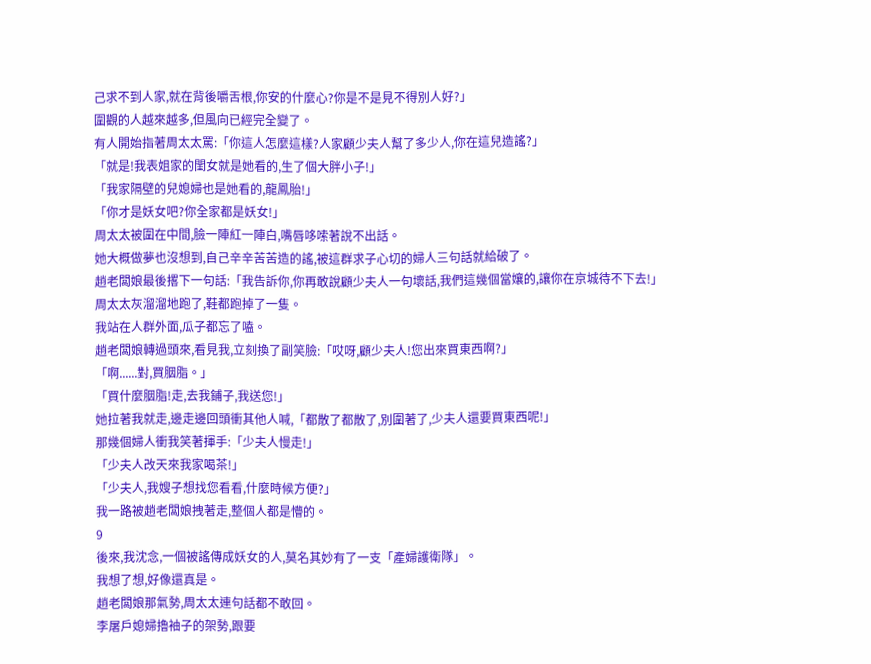己求不到人家,就在背後嚼舌根,你安的什麼心?你是不是見不得別人好?」
圍觀的人越來越多,但風向已經完全變了。
有人開始指著周太太罵:「你這人怎麼這樣?人家顧少夫人幫了多少人,你在這兒造謠?」
「就是!我表姐家的閨女就是她看的,生了個大胖小子!」
「我家隔壁的兒媳婦也是她看的,龍鳳胎!」
「你才是妖女吧?你全家都是妖女!」
周太太被圍在中間,臉一陣紅一陣白,嘴唇哆嗦著說不出話。
她大概做夢也沒想到,自己辛辛苦苦造的謠,被這群求子心切的婦人三句話就給破了。
趙老闆娘最後撂下一句話:「我告訴你,你再敢說顧少夫人一句壞話,我們這幾個當孃的,讓你在京城待不下去!」
周太太灰溜溜地跑了,鞋都跑掉了一隻。
我站在人群外面,瓜子都忘了嗑。
趙老闆娘轉過頭來,看見我,立刻換了副笑臉:「哎呀,顧少夫人!您出來買東西啊?」
「啊......對,買胭脂。」
「買什麼胭脂!走,去我鋪子,我送您!」
她拉著我就走,邊走邊回頭衝其他人喊,「都散了都散了,別圍著了,少夫人還要買東西呢!」
那幾個婦人衝我笑著揮手:「少夫人慢走!」
「少夫人改天來我家喝茶!」
「少夫人,我嫂子想找您看看,什麼時候方便?」
我一路被趙老闆娘拽著走,整個人都是懵的。
9
後來,我沈念,一個被謠傳成妖女的人,莫名其妙有了一支「產婦護衛隊」。
我想了想,好像還真是。
趙老闆娘那氣勢,周太太連句話都不敢回。
李屠戶媳婦擼袖子的架勢,跟要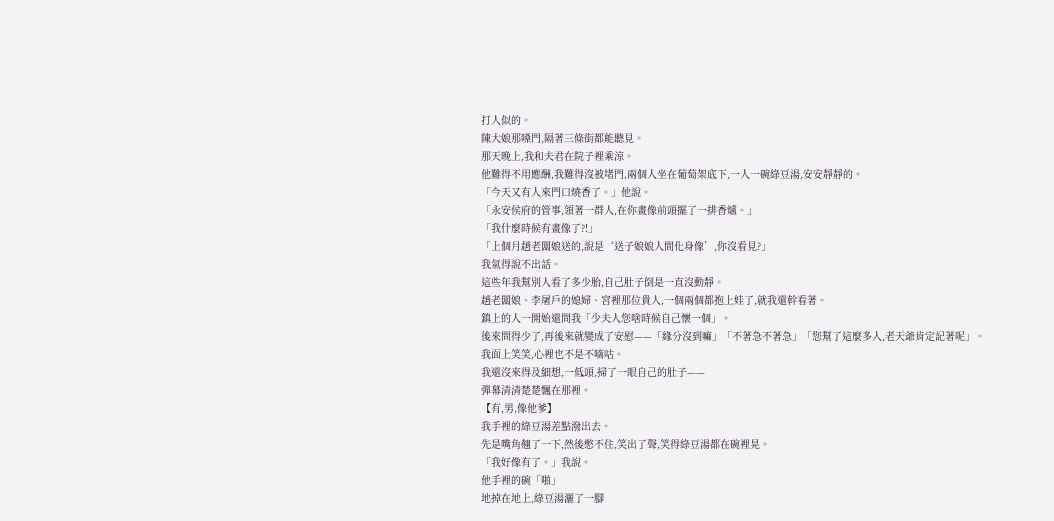打人似的。
陳大娘那嗓門,隔著三條街都能聽見。
那天晚上,我和夫君在院子裡乘涼。
他難得不用應酬,我難得沒被堵門,兩個人坐在葡萄架底下,一人一碗綠豆湯,安安靜靜的。
「今天又有人來門口燒香了。」他說。
「永安侯府的管事,領著一群人,在你畫像前頭擺了一排香爐。」
「我什麼時候有畫像了?!」
「上個月趙老闆娘送的,說是‘送子娘娘人間化身像’,你沒看見?」
我氣得說不出話。
這些年我幫別人看了多少胎,自己肚子倒是一直沒動靜。
趙老闆娘、李屠戶的媳婦、宮裡那位貴人,一個兩個都抱上娃了,就我還幹看著。
鎮上的人一開始還問我「少夫人您啥時候自己懷一個」。
後來問得少了,再後來就變成了安慰——「緣分沒到嘛」「不著急不著急」「您幫了這麼多人,老天爺肯定記著呢」。
我面上笑笑,心裡也不是不嘀咕。
我還沒來得及細想,一低頭,掃了一眼自己的肚子——
彈幕清清楚楚飄在那裡。
【有,男,像他爹】
我手裡的綠豆湯差點潑出去。
先是嘴角翹了一下,然後憋不住,笑出了聲,笑得綠豆湯都在碗裡晃。
「我好像有了。」我說。
他手裡的碗「啪」
地掉在地上,綠豆湯灑了一腳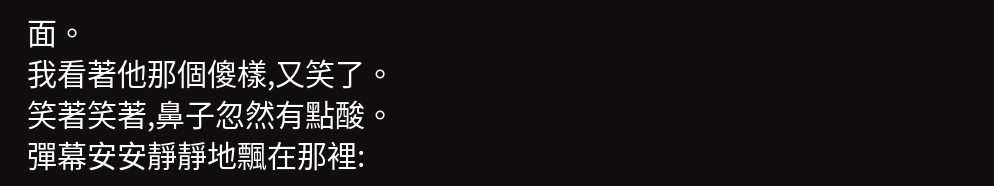面。
我看著他那個傻樣,又笑了。
笑著笑著,鼻子忽然有點酸。
彈幕安安靜靜地飄在那裡: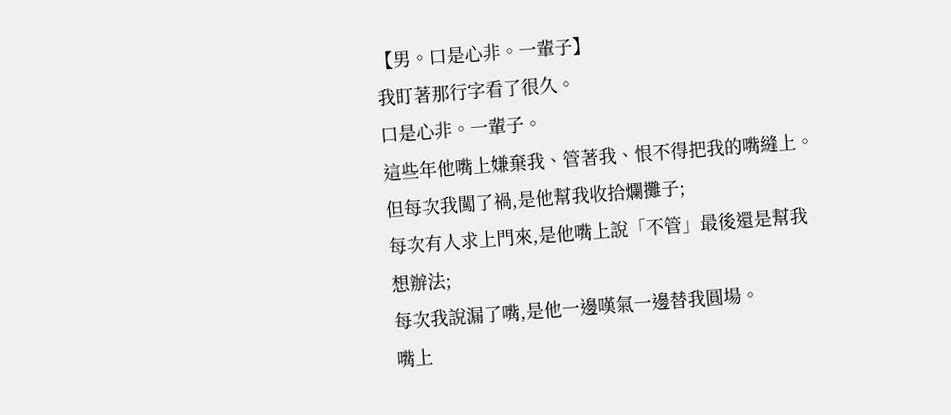【男。口是心非。一輩子】
我盯著那行字看了很久。
口是心非。一輩子。
這些年他嘴上嫌棄我、管著我、恨不得把我的嘴縫上。
但每次我闖了禍,是他幫我收拾爛攤子;
每次有人求上門來,是他嘴上說「不管」最後還是幫我想辦法;
每次我說漏了嘴,是他一邊嘆氣一邊替我圓場。
嘴上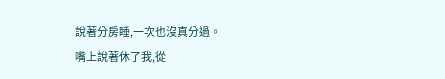說著分房睡,一次也沒真分過。
嘴上說著休了我,從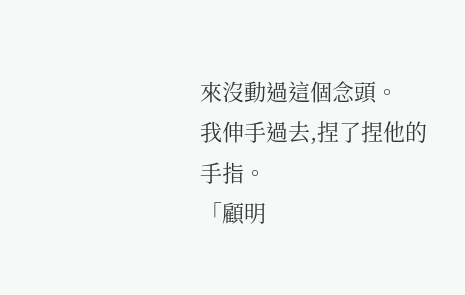來沒動過這個念頭。
我伸手過去,捏了捏他的手指。
「顧明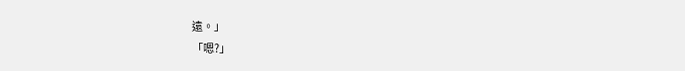遠。」
「嗯?」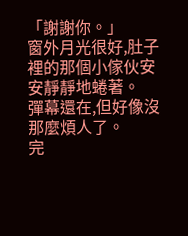「謝謝你。」
窗外月光很好,肚子裡的那個小傢伙安安靜靜地蜷著。
彈幕還在,但好像沒那麼煩人了。
完